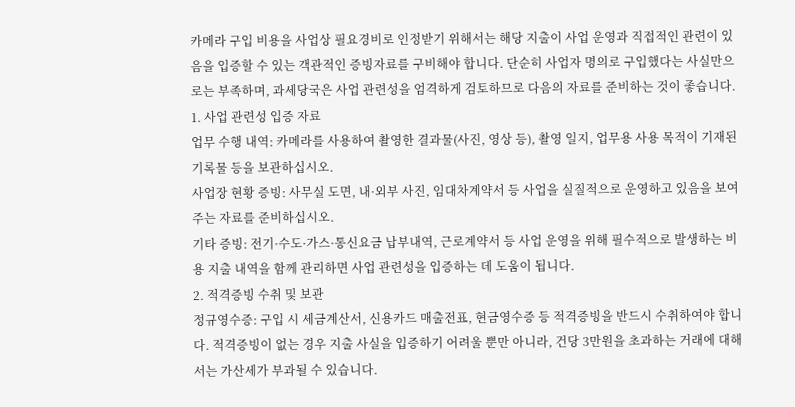카메라 구입 비용을 사업상 필요경비로 인정받기 위해서는 해당 지출이 사업 운영과 직접적인 관련이 있음을 입증할 수 있는 객관적인 증빙자료를 구비해야 합니다. 단순히 사업자 명의로 구입했다는 사실만으로는 부족하며, 과세당국은 사업 관련성을 엄격하게 검토하므로 다음의 자료를 준비하는 것이 좋습니다.
1. 사업 관련성 입증 자료
업무 수행 내역: 카메라를 사용하여 촬영한 결과물(사진, 영상 등), 촬영 일지, 업무용 사용 목적이 기재된 기록물 등을 보관하십시오.
사업장 현황 증빙: 사무실 도면, 내·외부 사진, 임대차계약서 등 사업을 실질적으로 운영하고 있음을 보여주는 자료를 준비하십시오.
기타 증빙: 전기·수도·가스·통신요금 납부내역, 근로계약서 등 사업 운영을 위해 필수적으로 발생하는 비용 지출 내역을 함께 관리하면 사업 관련성을 입증하는 데 도움이 됩니다.
2. 적격증빙 수취 및 보관
정규영수증: 구입 시 세금계산서, 신용카드 매출전표, 현금영수증 등 적격증빙을 반드시 수취하여야 합니다. 적격증빙이 없는 경우 지출 사실을 입증하기 어려울 뿐만 아니라, 건당 3만원을 초과하는 거래에 대해서는 가산세가 부과될 수 있습니다.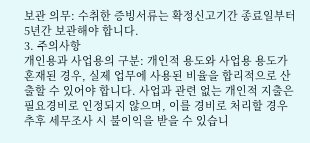보관 의무: 수취한 증빙서류는 확정신고기간 종료일부터 5년간 보관해야 합니다.
3. 주의사항
개인용과 사업용의 구분: 개인적 용도와 사업용 용도가 혼재된 경우, 실제 업무에 사용된 비율을 합리적으로 산출할 수 있어야 합니다. 사업과 관련 없는 개인적 지출은 필요경비로 인정되지 않으며, 이를 경비로 처리할 경우 추후 세무조사 시 불이익을 받을 수 있습니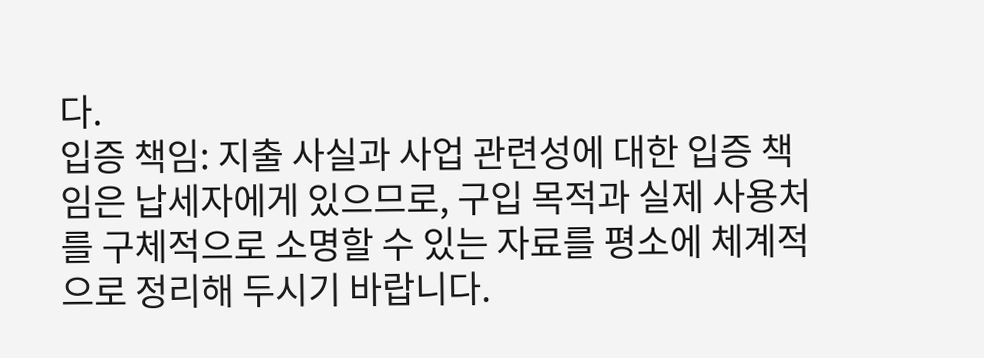다.
입증 책임: 지출 사실과 사업 관련성에 대한 입증 책임은 납세자에게 있으므로, 구입 목적과 실제 사용처를 구체적으로 소명할 수 있는 자료를 평소에 체계적으로 정리해 두시기 바랍니다.